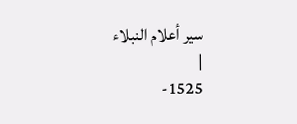سير أعلام النبلاء
|
1525-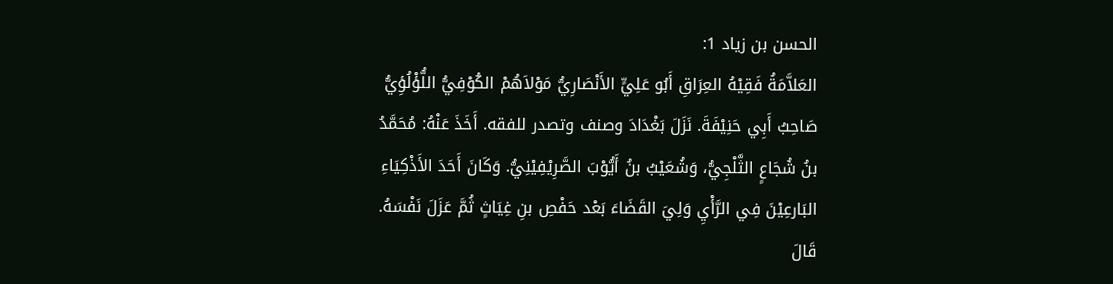الحسن بن زياد 1:
العَلاَّمَةُ فَقِيْهُ العِرَاقِ أَبُو عَلِيٍّ الأَنْصَارِيُّ مَوْلاَهُمْ الكُوْفِيُّ اللُّؤْلُؤِيُّ صَاحِبُ أَبِي حَنِيْفَةَ. نَزَلَ بَغْدَادَ وصنف وتصدر للفقه. أَخَذَ عَنْهُ: مُحَمَّدُ بنُ شُجَاعٍ الثَّلْجِيُّ، وَشُعَيْبُ بنُ أَيُّوْبَ الصَّرِيْفِيْنِيُّ. وَكَانَ أَحَدَ الأَذْكِيَاءِ البَارعِيْنَ فِي الرَّأْيِ وَلِيَ القَضَاءَ بَعْد حَفْصِ بنِ غِيَاثٍ ثُمَّ عَزَلَ نَفْسَهُ. قَالَ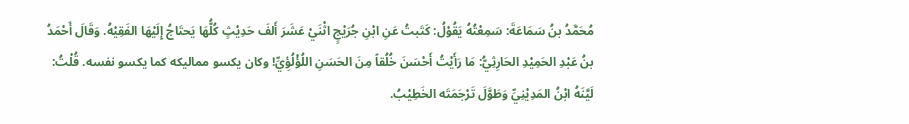مُحَمَّدُ بنُ سَمَاعَةَ: سَمِعْتُهُ يَقُوْلُ: كَتَبتُ عَنِ ابْنِ جُرَيْجٍ اثْنَيْ عَشَرَ أَلفَ حَدِيْثٍ كُلُّهَا يَحتَاجُ إِلَيْهَا الفَقِيْهُ. وَقَالَ أَحْمَدُ بنُ عَبْدِ الحَمِيْدِ الحَارِثِيُّ: مَا رَأَيْتُ أَحْسَنَ خُلُقاً مِنَ الحَسَنِ اللُؤْلُؤِيِّ! وكان يكسو مماليكه كما يكسو نفسه. قُلْتُ: لَيَّنَهُ ابْنُ المَدِيْنِيِّ وَطَوَّلَ تَرْجَمَتَه الخَطِيْبُ.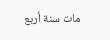مات سنة أربع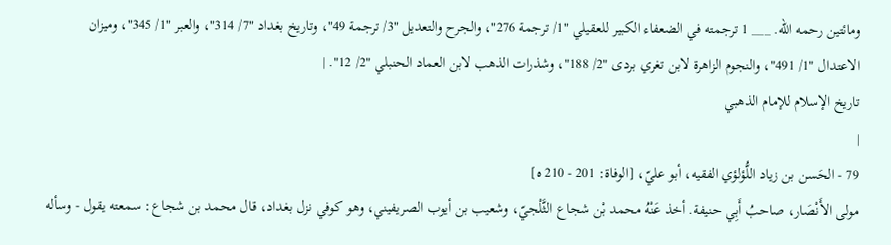ومائتين رحمه الله. ___ 1 ترجمته في الضعفاء الكبير للعقيلي "1/ ترجمة 276"، والجرح والتعديل "3/ ترجمة 49"، وتاريخ بغداد "7/ 314"، والعبر "1/ 345"، وميزان الاعتدال "1/ 491"، والنجوم الزاهرة لابن تغري بردى "2/ 188"، وشذرات الذهب لابن العماد الحنبلي "2/ 12". |
تاريخ الإسلام للإمام الذهبي
|
79 - الحَسن بن زياد اللُّؤلؤي الفقيه، أبو عليّ، [الوفاة: 201 - 210 ه]
مولى الأَنْصَار، صاحبُ أَبِي حنيفة. أخذ عَنْهُ محمد بْن شجاع الثَّلْجيّ، وشعيب بن أيوب الصريفيني، وهو كوفي نزل بغداد، قال محمد بن شجاع: سمعته يقول - وسأله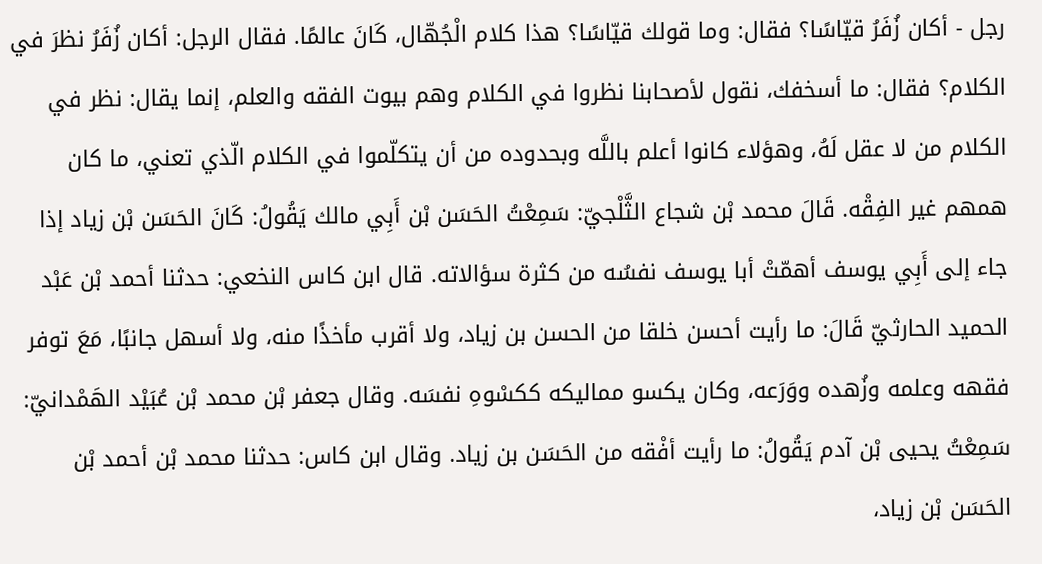رجل - أكان زُفَرُ قيّاسًا؟ فقال: وما قولك قيّاسًا؟ هذا كلام الْجُهّال، كَانَ عالمًا. فقال الرجل: أكان زُفَرُ نظرَ في الكلام؟ فقال: ما أسخفك، نقول لأصحابنا نظروا في الكلام وهم بيوت الفقه والعلم، إنما يقال: نظر في الكلام من لا عقل لَهُ، وهؤلاء كانوا أعلم باللَّه وبحدوده من أن يتكلّموا في الكلام الّذي تعني، ما كان همهم غير الفِقْه. قَالَ محمد بْن شجاع الثَّلْجيّ: سَمِعْتُ الحَسَن بْن أَبِي مالك يَقُولُ: كَانَ الحَسَن بْن زياد إذا جاء إلى أَبِي يوسف أهمّتْ أبا يوسف نفسُه من كثرة سؤالاته. قال ابن كاس النخعي: حدثنا أحمد بْن عَبْد الحميد الحارثيّ قَالَ: ما رأيت أحسن خلقا من الحسن بن زياد، ولا أقرب مأخذًا منه، ولا أسهل جانبًا، مَعَ توفر فقهه وعلمه وزُهده ووَرَعه، وكان يكسو مماليكه ككسْوهِ نفسَه. وقال جعفر بْن محمد بْن عُبَيْد الهَمْدانيّ: سَمِعْتُ يحيى بْن آدم يَقُولُ: ما رأيت أفْقه من الحَسَن بن زياد. وقال ابن كاس: حدثنا محمد بْن أحمد بْن الحَسَن بْن زياد،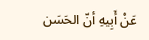عَنْ أَبِيهِ أنّ الحَسَن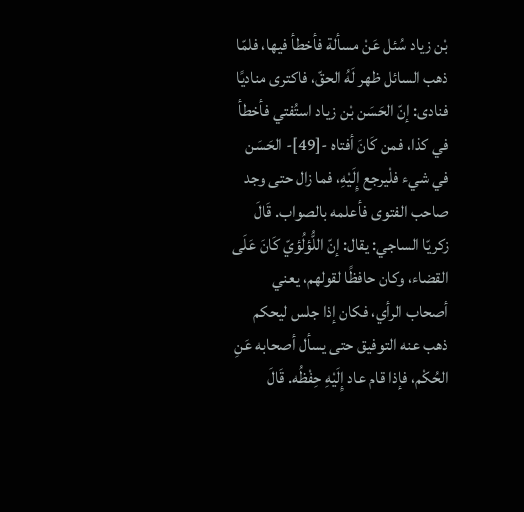بْن زياد سُئل عَنْ مسألة فأخطأ فيها، فلمّا ذهب السائل ظهر لَهُ الحقّ، فاكترى مناديًا فنادى: إنّ الحَسَن بْن زياد استُفتي فأخطأ في كذا، فمن كَانَ أفتاه -[49]- الحَسَن في شيء فلْيرجع إِلَيْهِ، فما زال حتى وجد صاحب الفتوى فأعلمه بالصواب. قَالَ زكريّا الساجي: يقال: إنّ اللُّؤلُؤيّ كَانَ عَلَى القضاء، وكان حافظًا لقولهم، يعني أصحاب الرأي، فكان إذا جلس ليحكم ذهب عنه التوفيق حتى يسأل أصحابه عَنِ الحُكْم، فإذا قام عاد إِلَيْهِ حِفْظُه. قَالَ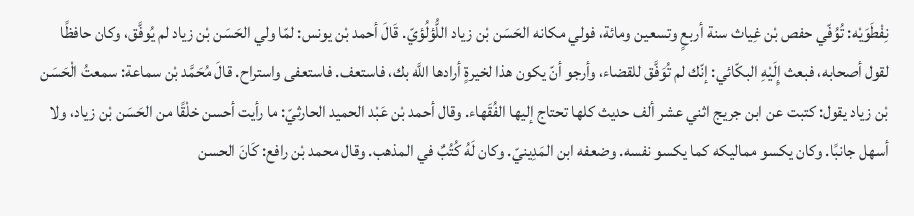نِفْطَوَيْه: تُوُفّي حفص بْن غِياث سنة أربعٍ وتسعين ومائة، فولي مكانه الحَسَن بْن زياد اللُّؤلُؤيّ. قَالَ أحمد بْن يونس: لمّا ولي الحَسَن بْن زياد لم يُوفَّق، وكان حافظًا لقول أصحابه، فبعث إِلَيْهِ البكّائي: إنّك لم تُوَفَّق للقضاء، وأرجو أنّ يكون هذا لخيرةٍ أرادها اللَّه بك، فاستعف. فاستعفى واستراح. قالَ مُحَمَّد بْن سماعة: سمعتُ الْحَسَن بْن زياد يقول: كتبت عن ابن جريج اثني عشر ألف حديث كلها تحتاج إليها الفُقَهاء. وقال أحمد بْن عَبْد الحميد الحارثيّ: ما رأيت أحسن خلْقًا من الحَسَن بْن زياد، ولا أسهل جانبًا. وكان يكسو مماليكه كما يكسو نفسه. وضعفه ابن المَدِينيّ. وكان لَهُ كُتُبٌ في المذهب. وقال محمد بْن رافع: كَانَ الحسن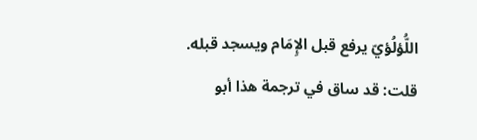اللُّؤلُؤيّ يرفع قبل الإِمَام ويسجد قبله. قلت: قد ساق في ترجمة هذا أبو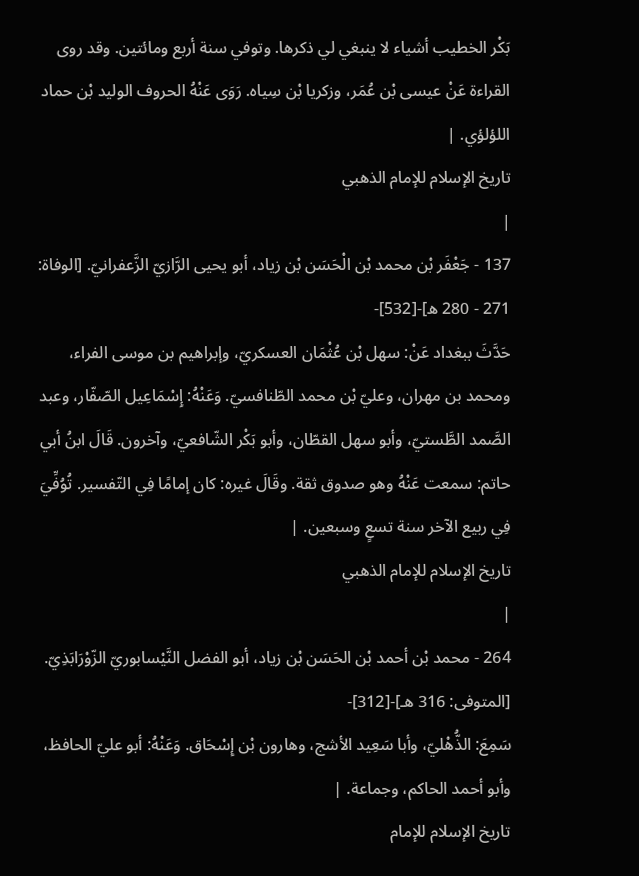بَكْر الخطيب أشياء لا ينبغي لي ذكرها. وتوفي سنة أربع ومائتين. وقد روى القراءة عَنْ عيسى بْن عُمَر، وزكريا بْن سِياه. رَوَى عَنْهُ الحروف الوليد بْن حماد اللؤلؤي. |
تاريخ الإسلام للإمام الذهبي
|
137 - جَعْفَر بْن محمد بْن الْحَسَن بْن زياد، أبو يحيى الرَّازيّ الزَّعفرانيّ. [الوفاة: 271 - 280 ه]-[532]-
حَدَّثَ ببغداد عَنْ: سهل بْن عُثْمَان العسكريّ، وإبراهيم بن موسى الفراء، ومحمد بن مهران، وعليّ بْن محمد الطّنافسيّ. وَعَنْهُ: إِسْمَاعِيل الصّفّار، وعبد الصَّمد الطَّستيّ، وأبو سهل القطّان، وأبو بَكْر الشّافعيّ، وآخرون. قَالَ ابنُ أبي حاتم: سمعت عَنْهُ وهو صدوق ثقة. وقَالَ غيره: كان إمامًا فِي التّفسير. تُوُفِّيَ فِي ربيع الآخر سنة تسعٍ وسبعين. |
تاريخ الإسلام للإمام الذهبي
|
264 - محمد بْن أحمد بْن الحَسَن بْن زياد، أبو الفضل النَّيْسابوريّ الزّوْرَابَذِيّ. [المتوفى: 316 هـ]-[312]-
سَمِعَ: الذُّهْليّ، وأبا سَعِيد الأشج، وهارون بْن إِسْحَاق. وَعَنْهُ: أبو عليّ الحافظ، وأبو أحمد الحاكم، وجماعة. |
تاريخ الإسلام للإمام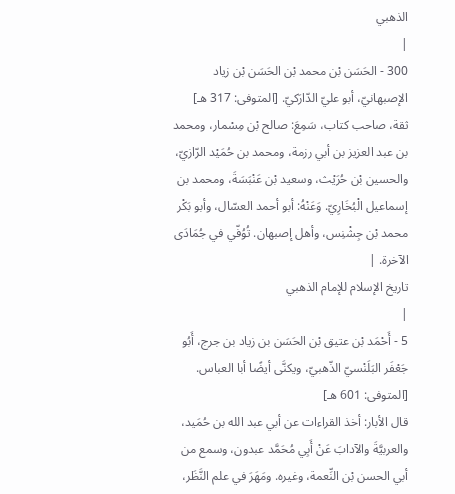الذهبي
|
300 - الحَسَن بْن محمد بْن الحَسَن بْن زياد الإصبهانيّ، أبو عليّ الدّارَكيّ. [المتوفى: 317 هـ]
ثقة، صاحب كتاب، سَمِعَ: صالح بْن مِسْمار، ومحمد بن عبد العزيز بن أبي رزمة، ومحمد بن حُمَيْد الرّازيّ، والحسين بْن حُرَيْث، وسعيد بْن عَنْبَسَةَ، ومحمد بن إسماعيل الْبُخَارِيّ. وَعَنْهُ: أبو أحمد العسّال، وأبو بَكْر محمد بْن جِشْنِس، وأهل إصبهان. تُوُفّي في جُمَادَى الآخرة. |
تاريخ الإسلام للإمام الذهبي
|
5 - أَحْمَد بْن عتيق بْن الحَسَن بن زياد بن جرج، أَبُو جَعْفَر البَلَنْسيّ الذّهبيّ، ويكنَّى أيضًا أبا العباس. [المتوفى: 601 هـ]
قال الأبار: أخذ القراءات عن أبي عبد الله بن حُمَيد، والعربيَّةَ والآدابَ عَنْ أَبِي مُحَمَّد عبدون، وسمع من أبي الحسن بْن النِّعمة، وغيره. ومَهَرَ في علم النَّظَر،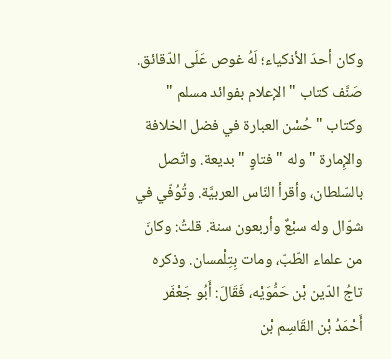وكان أحدَ الأذكياء؛ لَهُ غوص عَلَى الدّقائق. صَنَّف كتاب " الإعلام بفوائد مسلم " وكتاب " حُسْن العبارة في فضل الخلافة والإِمارة " وله " فتاوٍ " بديعة. واتّصل بالسّلطان، وأقرأ النّاس العربيَّة. وتُوُفّي في شوّال وله سبْعٌ وأربعون سنة. قلتُ: وكانَ من علماء الطّبّ، ومات بِتِلْمسان. وذكره تاجُ الدّين بْن حَمُّوَيْه، فَقَالَ: أَبُو جَعْفَر أَحْمَدُ بْن القَاسِم بْن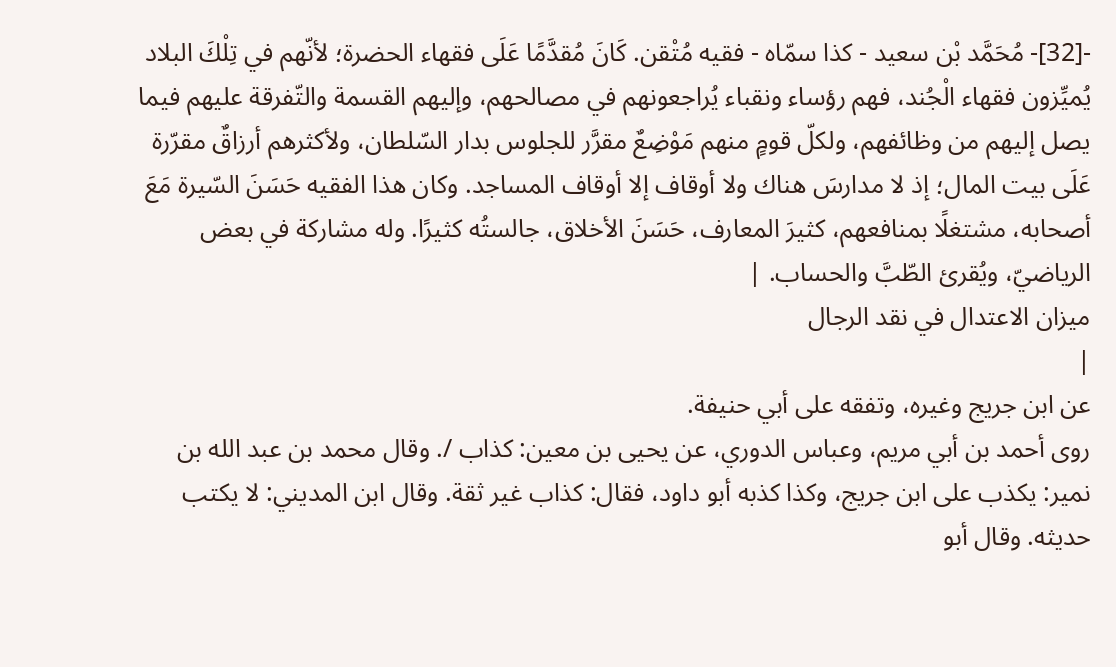-[32]- مُحَمَّد بْن سعيد - كذا سمّاه - فقيه مُتْقن. كَانَ مُقدَّمًا عَلَى فقهاء الحضرة؛ لأنّهم في تِلْكَ البلاد يُميِّزون فقهاء الْجُند، فهم رؤساء ونقباء يُراجعونهم في مصالحهم، وإليهم القسمة والتّفرقة عليهم فيما يصل إليهم من وظائفهم، ولكلّ قومٍ منهم مَوْضِعٌ مقرَّر للجلوس بدار السّلطان، ولأكثرهم أرزاقٌ مقرّرة عَلَى بيت المال؛ إذ لا مدارسَ هناك ولا أوقاف إلا أوقاف المساجد. وكان هذا الفقيه حَسَنَ السّيرة مَعَ أصحابه، مشتغلًا بمنافعهم، كثيرَ المعارف، حَسَنَ الأخلاق، جالستُه كثيرًا. وله مشاركة في بعض الرياضيّ، ويُقرئ الطّبَّ والحساب. |
ميزان الاعتدال في نقد الرجال
|
عن ابن جريج وغيره، وتفقه على أبي حنيفة.
روى أحمد بن أبي مريم، وعباس الدوري، عن يحيى بن معين: كذاب /. وقال محمد بن عبد الله بن نمير: يكذب على ابن جريج، وكذا كذبه أبو داود، فقال: كذاب غير ثقة. وقال ابن المديني: لا يكتب حديثه. وقال أبو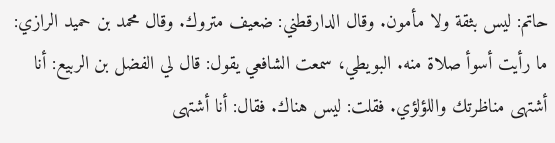حاتم: ليس بثقة ولا مأمون. وقال الدارقطني: ضعيف متروك. وقال محمد بن حميد الرازي: ما رأيت أسوأ صلاة منه. البويطي، سمعت الشافعي يقول: قال لي الفضل بن الربيع: أنا أشتهى مناظرتك واللؤلؤي. فقلت: ليس هناك. فقال: أنا أشتهى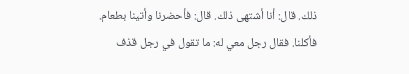ذلك. قال: أنا أشتهى ذلك. قال: فأحضرنا وأتينا بطعام. فأكلنا. فقال رجل معي له: ما تقول في رجل قذف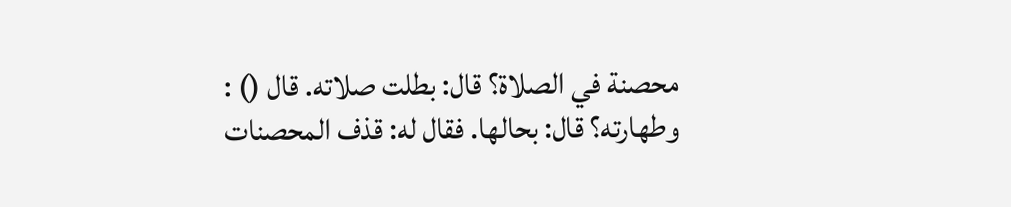محصنة في الصلاة؟ قال: بطلت صلاته. قال () : وطهارته؟ قال: بحالها. فقال له: قذف المحصنات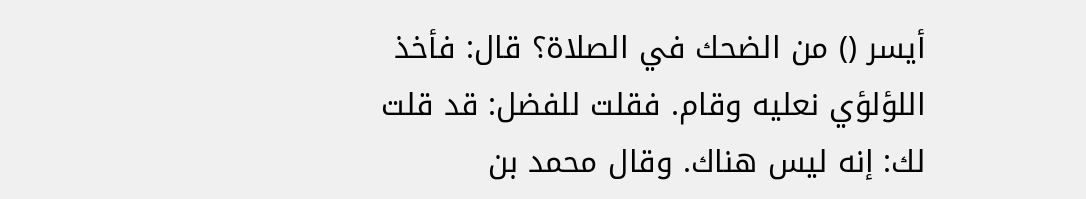أيسر () من الضحك في الصلاة؟ قال: فأخذ اللؤلؤي نعليه وقام. فقلت للفضل: قد قلت لك: إنه ليس هناك. وقال محمد بن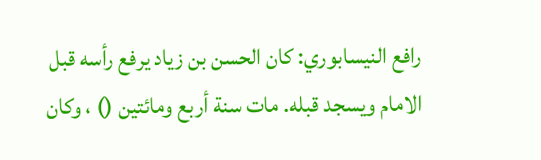رافع النيسابوري: كان الحسن بن زياد يرفع رأسه قبل الامام ويسجد قبله. مات سنة أربع ومائتين () ، وكان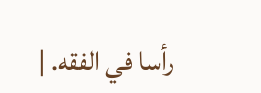رأسا في الفقه. |